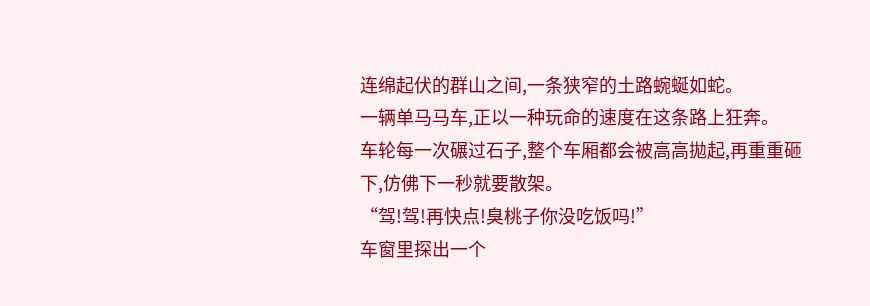连绵起伏的群山之间,一条狭窄的土路蜿蜒如蛇。
一辆单马马车,正以一种玩命的速度在这条路上狂奔。
车轮每一次碾过石子,整个车厢都会被高高拋起,再重重砸下,仿佛下一秒就要散架。
“驾!驾!再快点!臭桃子你没吃饭吗!”
车窗里探出一个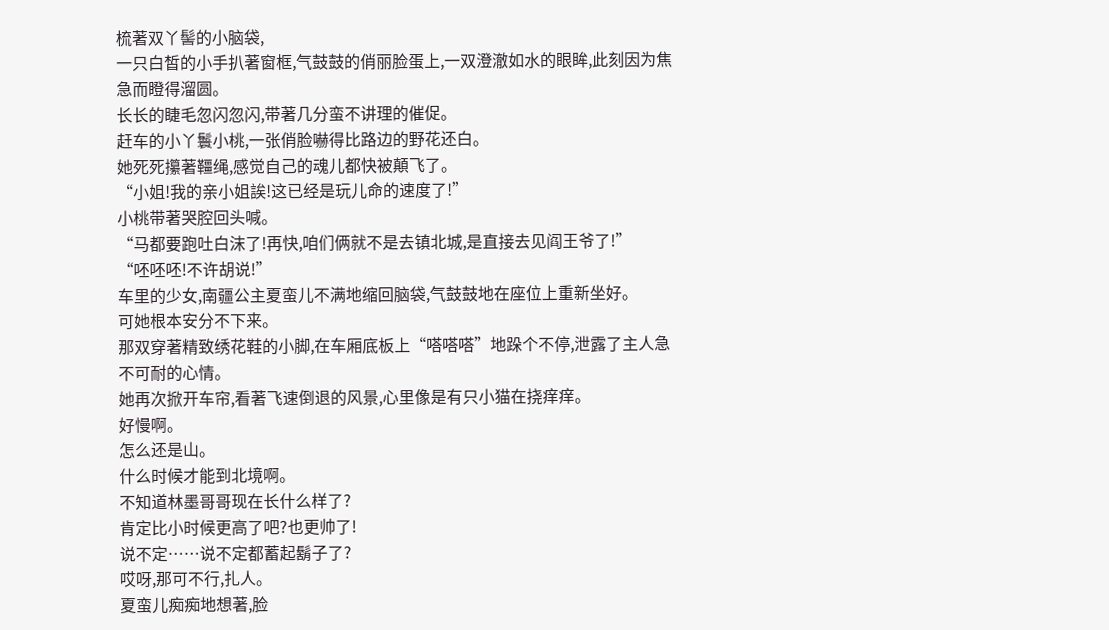梳著双丫髻的小脑袋,
一只白皙的小手扒著窗框,气鼓鼓的俏丽脸蛋上,一双澄澈如水的眼眸,此刻因为焦急而瞪得溜圆。
长长的睫毛忽闪忽闪,带著几分蛮不讲理的催促。
赶车的小丫鬟小桃,一张俏脸嚇得比路边的野花还白。
她死死攥著韁绳,感觉自己的魂儿都快被顛飞了。
“小姐!我的亲小姐誒!这已经是玩儿命的速度了!”
小桃带著哭腔回头喊。
“马都要跑吐白沫了!再快,咱们俩就不是去镇北城,是直接去见阎王爷了!”
“呸呸呸!不许胡说!”
车里的少女,南疆公主夏蛮儿不满地缩回脑袋,气鼓鼓地在座位上重新坐好。
可她根本安分不下来。
那双穿著精致绣花鞋的小脚,在车厢底板上“嗒嗒嗒”地跺个不停,泄露了主人急不可耐的心情。
她再次掀开车帘,看著飞速倒退的风景,心里像是有只小猫在挠痒痒。
好慢啊。
怎么还是山。
什么时候才能到北境啊。
不知道林墨哥哥现在长什么样了?
肯定比小时候更高了吧?也更帅了!
说不定……说不定都蓄起鬍子了?
哎呀,那可不行,扎人。
夏蛮儿痴痴地想著,脸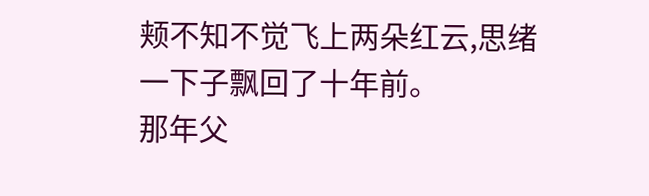颊不知不觉飞上两朵红云,思绪一下子飘回了十年前。
那年父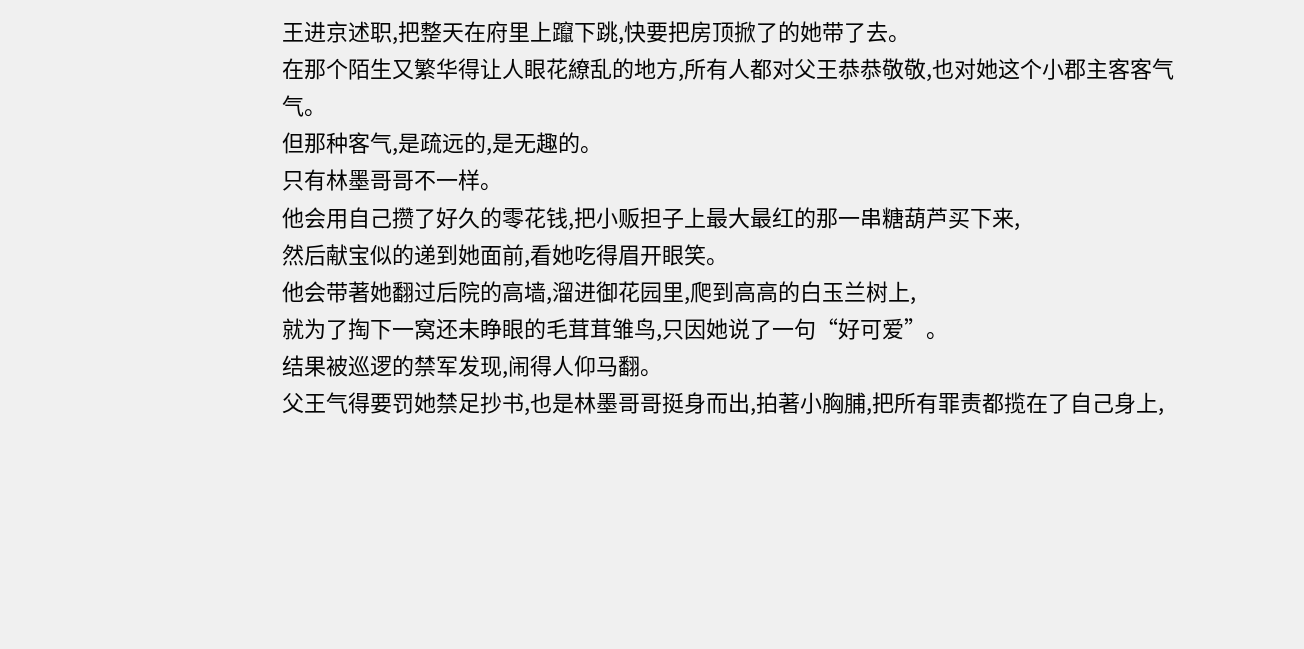王进京述职,把整天在府里上躥下跳,快要把房顶掀了的她带了去。
在那个陌生又繁华得让人眼花繚乱的地方,所有人都对父王恭恭敬敬,也对她这个小郡主客客气气。
但那种客气,是疏远的,是无趣的。
只有林墨哥哥不一样。
他会用自己攒了好久的零花钱,把小贩担子上最大最红的那一串糖葫芦买下来,
然后献宝似的递到她面前,看她吃得眉开眼笑。
他会带著她翻过后院的高墙,溜进御花园里,爬到高高的白玉兰树上,
就为了掏下一窝还未睁眼的毛茸茸雏鸟,只因她说了一句“好可爱”。
结果被巡逻的禁军发现,闹得人仰马翻。
父王气得要罚她禁足抄书,也是林墨哥哥挺身而出,拍著小胸脯,把所有罪责都揽在了自己身上,